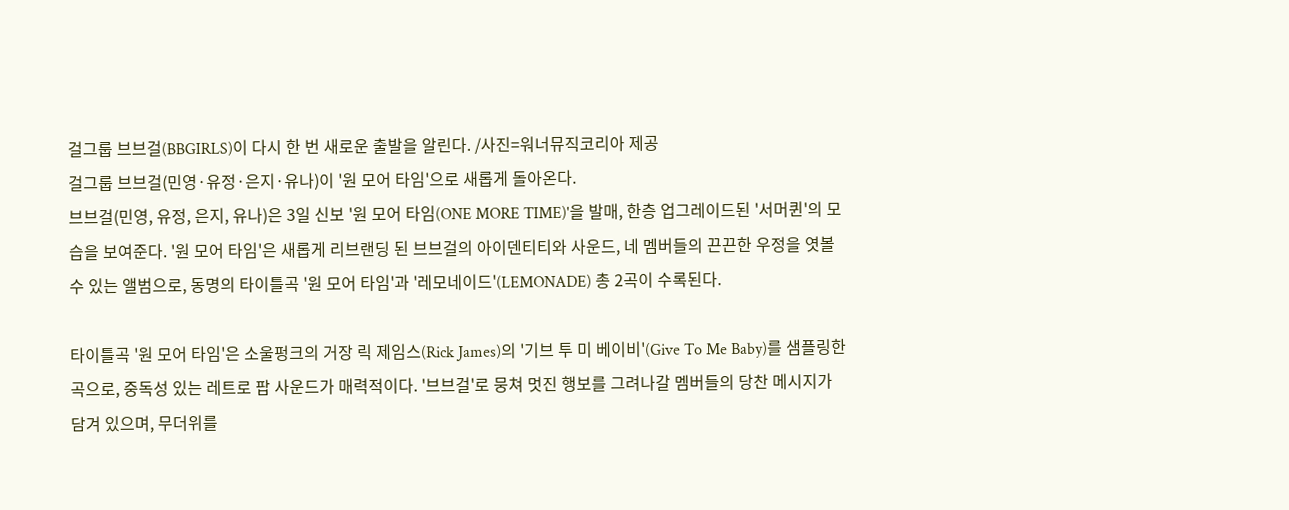걸그룹 브브걸(BBGIRLS)이 다시 한 번 새로운 출발을 알린다. /사진=워너뮤직코리아 제공
걸그룹 브브걸(민영·유정·은지·유나)이 '원 모어 타임'으로 새롭게 돌아온다.
브브걸(민영, 유정, 은지, 유나)은 3일 신보 '원 모어 타임(ONE MORE TIME)'을 발매, 한층 업그레이드된 '서머퀸'의 모습을 보여준다. '원 모어 타임'은 새롭게 리브랜딩 된 브브걸의 아이덴티티와 사운드, 네 멤버들의 끈끈한 우정을 엿볼 수 있는 앨범으로, 동명의 타이틀곡 '원 모어 타임'과 '레모네이드'(LEMONADE) 총 2곡이 수록된다.

타이틀곡 '원 모어 타임'은 소울펑크의 거장 릭 제임스(Rick James)의 '기브 투 미 베이비'(Give To Me Baby)를 샘플링한 곡으로, 중독성 있는 레트로 팝 사운드가 매력적이다. '브브걸'로 뭉쳐 멋진 행보를 그려나갈 멤버들의 당찬 메시지가 담겨 있으며, 무더위를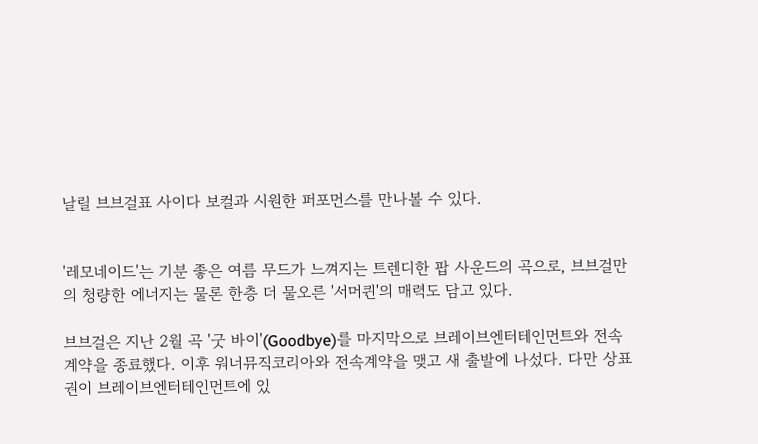날릴 브브걸표 사이다 보컬과 시원한 퍼포먼스를 만나볼 수 있다.


'레모네이드'는 기분 좋은 여름 무드가 느껴지는 트렌디한 팝 사운드의 곡으로, 브브걸만의 청량한 에너지는 물론 한층 더 물오른 '서머퀸'의 매력도 담고 있다.

브브걸은 지난 2월 곡 '굿 바이'(Goodbye)를 마지막으로 브레이브엔터테인먼트와 전속 계약을 종료했다. 이후 워너뮤직코리아와 전속계약을 맺고 새 출발에 나섰다. 다만 상표권이 브레이브엔터테인먼트에 있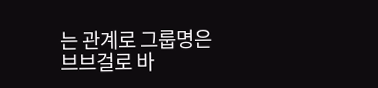는 관계로 그룹명은 브브걸로 바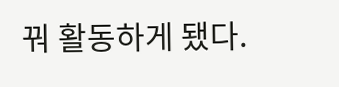꿔 활동하게 됐다.